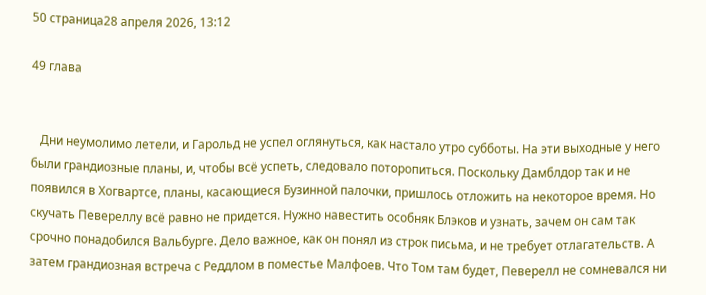50 страница28 апреля 2026, 13:12

49 глава


   Дни неумолимо летели, и Гарольд не успел оглянуться, как настало утро субботы. На эти выходные у него были грандиозные планы, и, чтобы всё успеть, следовало поторопиться. Поскольку Дамблдор так и не появился в Хогвартсе, планы, касающиеся Бузинной палочки, пришлось отложить на некоторое время. Но скучать Певереллу всё равно не придется. Нужно навестить особняк Блэков и узнать, зачем он сам так срочно понадобился Вальбурге. Дело важное, как он понял из строк письма, и не требует отлагательств. А затем грандиозная встреча с Реддлом в поместье Малфоев. Что Том там будет, Певерелл не сомневался ни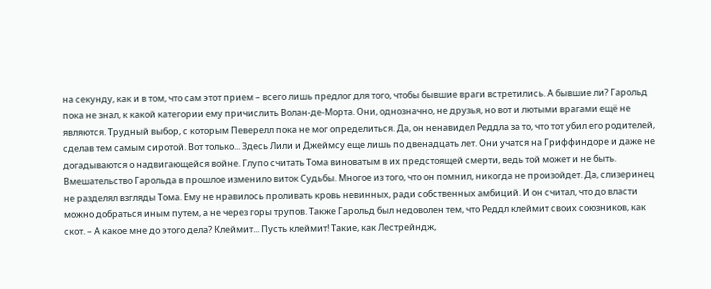на секунду, как и в том, что сам этот прием – всего лишь предлог для того, чтобы бывшие враги встретились. А бывшие ли? Гарольд пока не знал, к какой категории ему причислить Волан-де-Морта. Они, однозначно, не друзья, но вот и лютыми врагами ещё не являются. Трудный выбор, с которым Певерелл пока не мог определиться. Да, он ненавидел Реддла за то, что тот убил его родителей, сделав тем самым сиротой. Вот только... Здесь Лили и Джеймсу еще лишь по двенадцать лет. Они учатся на Гриффиндоре и даже не догадываются о надвигающейся войне. Глупо считать Тома виноватым в их предстоящей смерти, ведь той может и не быть. Вмешательство Гарольда в прошлое изменило виток Судьбы. Многое из того, что он помнил, никогда не произойдет. Да, слизеринец не разделял взгляды Тома. Ему не нравилось проливать кровь невинных, ради собственных амбиций. И он считал, что до власти можно добраться иным путем, а не через горы трупов. Также Гарольд был недоволен тем, что Реддл клеймит своих союзников, как скот. – А какое мне до этого дела? Клеймит... Пусть клеймит! Такие, как Лестрейндж,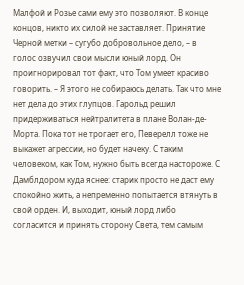Малфой и Розье сами ему это позволяют. В конце концов, никто их силой не заставляет. Принятие Черной метки – сугубо добровольное дело, – в голос озвучил свои мысли юный лорд. Он проигнорировал тот факт, что Том умеет красиво говорить. – Я этого не собираюсь делать. Так что мне нет дела до этих глупцов. Гарольд решил придерживаться нейтралитета в плане Волан-де-Морта. Пока тот не трогает его, Певерелл тоже не выкажет агрессии, но будет начеку. С таким человеком, как Том, нужно быть всегда настороже. С Дамблдором куда яснее: старик просто не даст ему спокойно жить, а непременно попытается втянуть в свой орден. И, выходит, юный лорд либо согласится и принять сторону Света, тем самым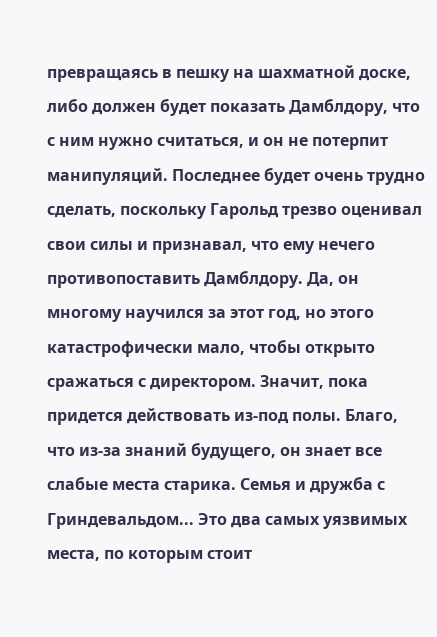превращаясь в пешку на шахматной доске, либо должен будет показать Дамблдору, что с ним нужно считаться, и он не потерпит манипуляций. Последнее будет очень трудно сделать, поскольку Гарольд трезво оценивал свои силы и признавал, что ему нечего противопоставить Дамблдору. Да, он многому научился за этот год, но этого катастрофически мало, чтобы открыто сражаться с директором. Значит, пока придется действовать из-под полы. Благо, что из-за знаний будущего, он знает все слабые места старика. Семья и дружба с Гриндевальдом... Это два самых уязвимых места, по которым стоит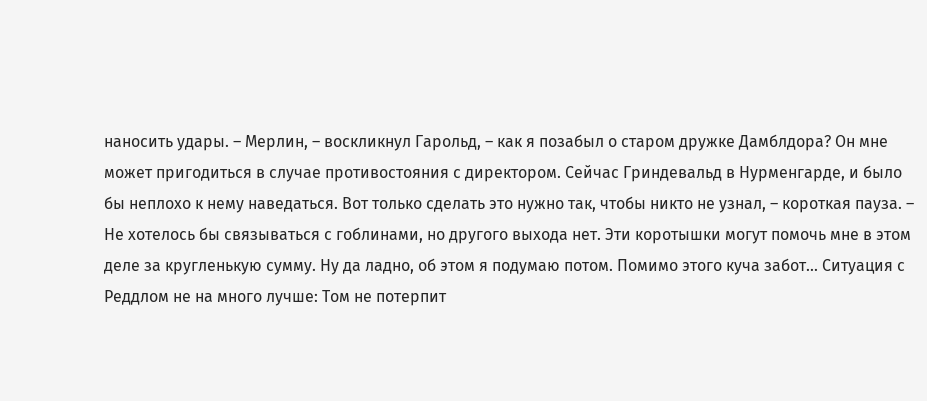наносить удары. – Мерлин, – воскликнул Гарольд, – как я позабыл о старом дружке Дамблдора? Он мне может пригодиться в случае противостояния с директором. Сейчас Гриндевальд в Нурменгарде, и было бы неплохо к нему наведаться. Вот только сделать это нужно так, чтобы никто не узнал, – короткая пауза. – Не хотелось бы связываться с гоблинами, но другого выхода нет. Эти коротышки могут помочь мне в этом деле за кругленькую сумму. Ну да ладно, об этом я подумаю потом. Помимо этого куча забот... Ситуация с Реддлом не на много лучше: Том не потерпит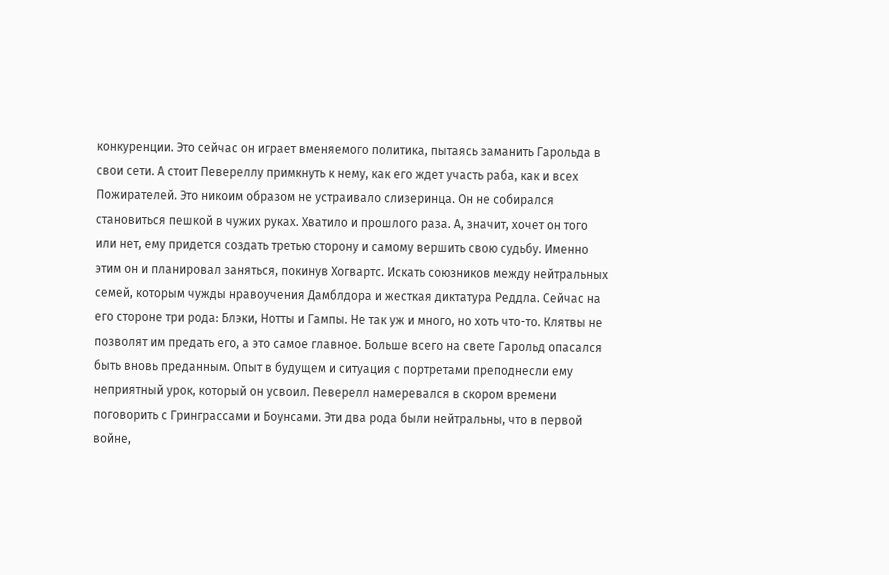конкуренции. Это сейчас он играет вменяемого политика, пытаясь заманить Гарольда в свои сети. А стоит Певереллу примкнуть к нему, как его ждет участь раба, как и всех Пожирателей. Это никоим образом не устраивало слизеринца. Он не собирался становиться пешкой в чужих руках. Хватило и прошлого раза. А, значит, хочет он того или нет, ему придется создать третью сторону и самому вершить свою судьбу. Именно этим он и планировал заняться, покинув Хогвартс. Искать союзников между нейтральных семей, которым чужды нравоучения Дамблдора и жесткая диктатура Реддла. Сейчас на его стороне три рода: Блэки, Нотты и Гампы. Не так уж и много, но хоть что-то. Клятвы не позволят им предать его, а это самое главное. Больше всего на свете Гарольд опасался быть вновь преданным. Опыт в будущем и ситуация с портретами преподнесли ему неприятный урок, который он усвоил. Певерелл намеревался в скором времени поговорить с Гринграссами и Боунсами. Эти два рода были нейтральны, что в первой войне,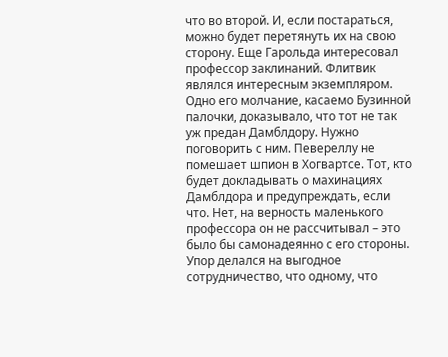что во второй. И, если постараться, можно будет перетянуть их на свою сторону. Еще Гарольда интересовал профессор заклинаний. Флитвик являлся интересным экземпляром. Одно его молчание, касаемо Бузинной палочки, доказывало, что тот не так уж предан Дамблдору. Нужно поговорить с ним. Певереллу не помешает шпион в Хогвартсе. Тот, кто будет докладывать о махинациях Дамблдора и предупреждать, если что. Нет, на верность маленького профессора он не рассчитывал – это было бы самонадеянно с его стороны. Упор делался на выгодное сотрудничество, что одному, что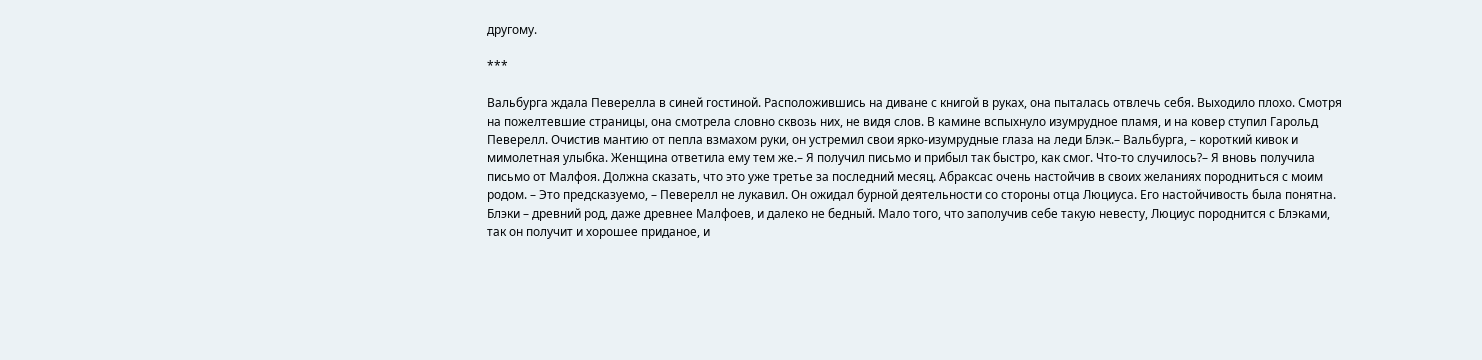другому.

***

Вальбурга ждала Певерелла в синей гостиной. Расположившись на диване с книгой в руках, она пыталась отвлечь себя. Выходило плохо. Смотря на пожелтевшие страницы, она смотрела словно сквозь них, не видя слов. В камине вспыхнуло изумрудное пламя, и на ковер ступил Гарольд Певерелл. Очистив мантию от пепла взмахом руки, он устремил свои ярко-изумрудные глаза на леди Блэк.– Вальбурга, – короткий кивок и мимолетная улыбка. Женщина ответила ему тем же.– Я получил письмо и прибыл так быстро, как смог. Что-то случилось?– Я вновь получила письмо от Малфоя. Должна сказать, что это уже третье за последний месяц. Абраксас очень настойчив в своих желаниях породниться с моим родом. – Это предсказуемо, – Певерелл не лукавил. Он ожидал бурной деятельности со стороны отца Люциуса. Его настойчивость была понятна. Блэки – древний род, даже древнее Малфоев, и далеко не бедный. Мало того, что заполучив себе такую невесту, Люциус породнится с Блэками, так он получит и хорошее приданое, и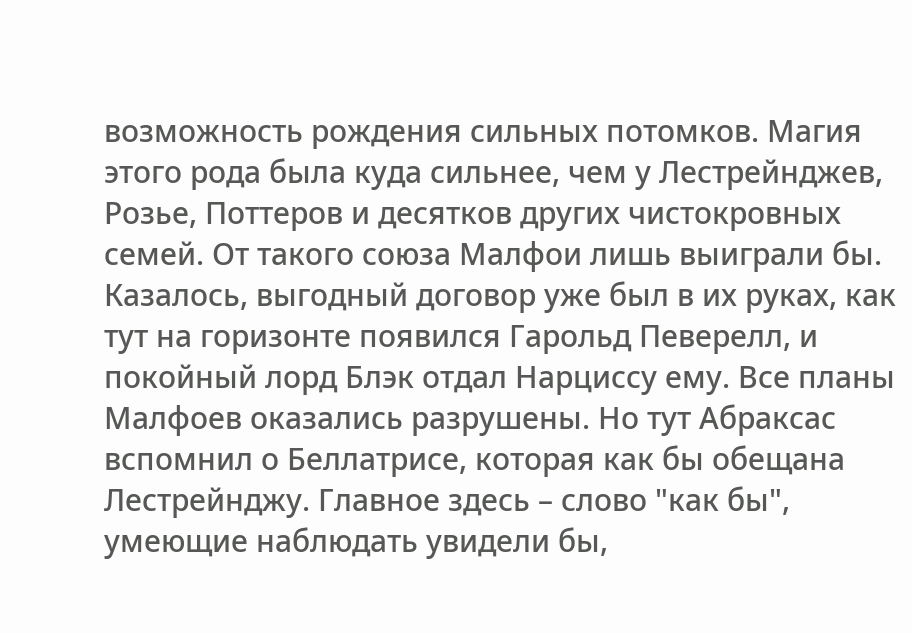возможность рождения сильных потомков. Магия этого рода была куда сильнее, чем у Лестрейнджев, Розье, Поттеров и десятков других чистокровных семей. От такого союза Малфои лишь выиграли бы. Казалось, выгодный договор уже был в их руках, как тут на горизонте появился Гарольд Певерелл, и покойный лорд Блэк отдал Нарциссу ему. Все планы Малфоев оказались разрушены. Но тут Абраксас вспомнил о Беллатрисе, которая как бы обещана Лестрейнджу. Главное здесь – слово "как бы", умеющие наблюдать увидели бы,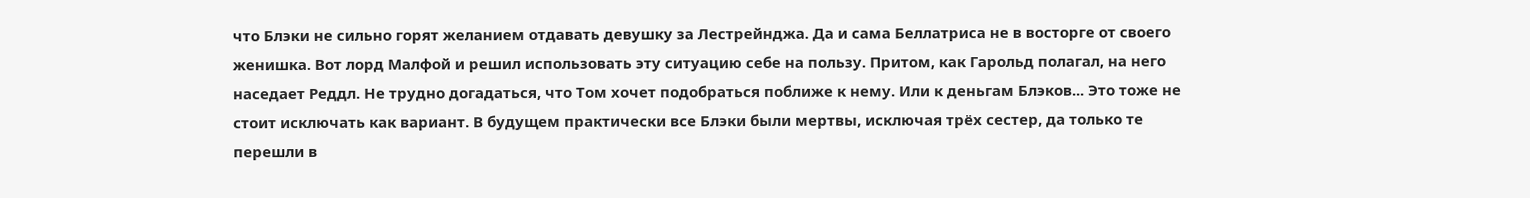что Блэки не сильно горят желанием отдавать девушку за Лестрейнджа. Да и сама Беллатриса не в восторге от своего женишка. Вот лорд Малфой и решил использовать эту ситуацию себе на пользу. Притом, как Гарольд полагал, на него наседает Реддл. Не трудно догадаться, что Том хочет подобраться поближе к нему. Или к деньгам Блэков... Это тоже не стоит исключать как вариант. В будущем практически все Блэки были мертвы, исключая трёх сестер, да только те перешли в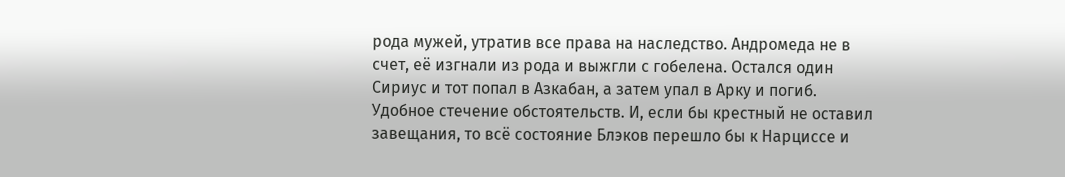рода мужей, утратив все права на наследство. Андромеда не в счет, её изгнали из рода и выжгли с гобелена. Остался один Сириус и тот попал в Азкабан, а затем упал в Арку и погиб. Удобное стечение обстоятельств. И, если бы крестный не оставил завещания, то всё состояние Блэков перешло бы к Нарциссе и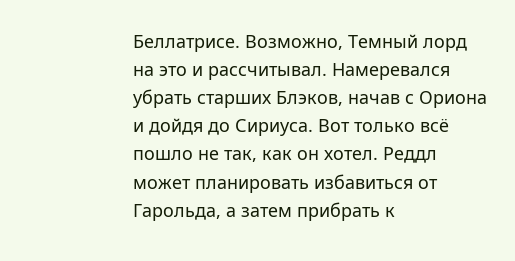Беллатрисе. Возможно, Темный лорд на это и рассчитывал. Намеревался убрать старших Блэков, начав с Ориона и дойдя до Сириуса. Вот только всё пошло не так, как он хотел. Реддл может планировать избавиться от Гарольда, а затем прибрать к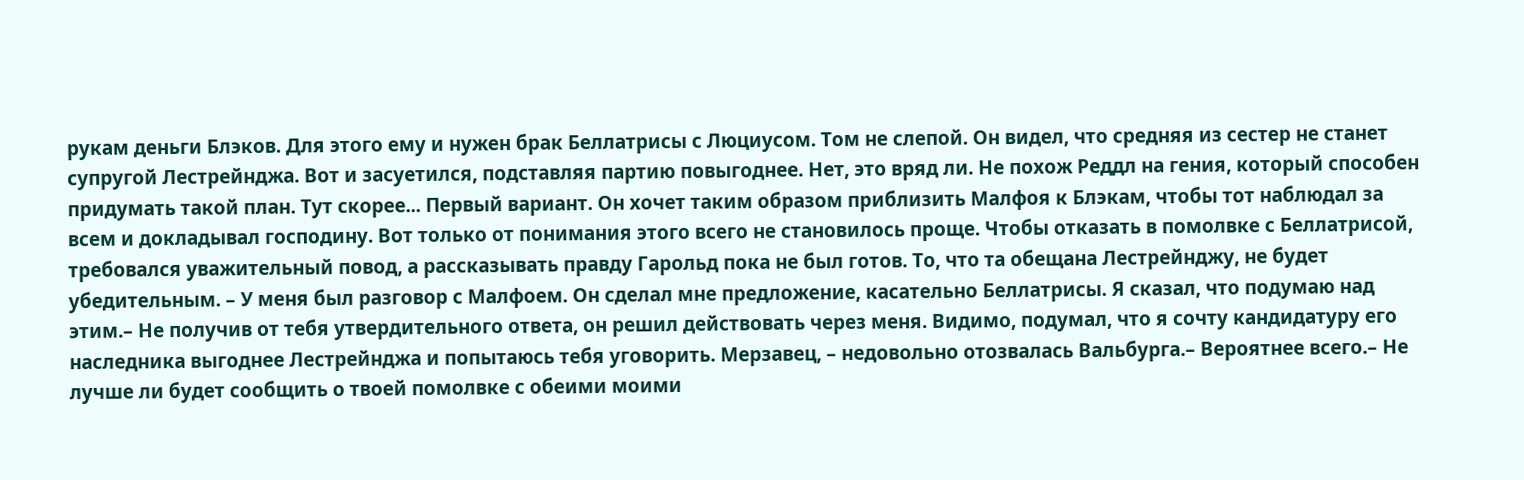рукам деньги Блэков. Для этого ему и нужен брак Беллатрисы с Люциусом. Том не слепой. Он видел, что средняя из сестер не станет супругой Лестрейнджа. Вот и засуетился, подставляя партию повыгоднее. Нет, это вряд ли. Не похож Реддл на гения, который способен придумать такой план. Тут скорее... Первый вариант. Он хочет таким образом приблизить Малфоя к Блэкам, чтобы тот наблюдал за всем и докладывал господину. Вот только от понимания этого всего не становилось проще. Чтобы отказать в помолвке с Беллатрисой, требовался уважительный повод, а рассказывать правду Гарольд пока не был готов. То, что та обещана Лестрейнджу, не будет убедительным. – У меня был разговор с Малфоем. Он сделал мне предложение, касательно Беллатрисы. Я сказал, что подумаю над этим.– Не получив от тебя утвердительного ответа, он решил действовать через меня. Видимо, подумал, что я сочту кандидатуру его наследника выгоднее Лестрейнджа и попытаюсь тебя уговорить. Мерзавец, – недовольно отозвалась Вальбурга.– Вероятнее всего.– Не лучше ли будет сообщить о твоей помолвке с обеими моими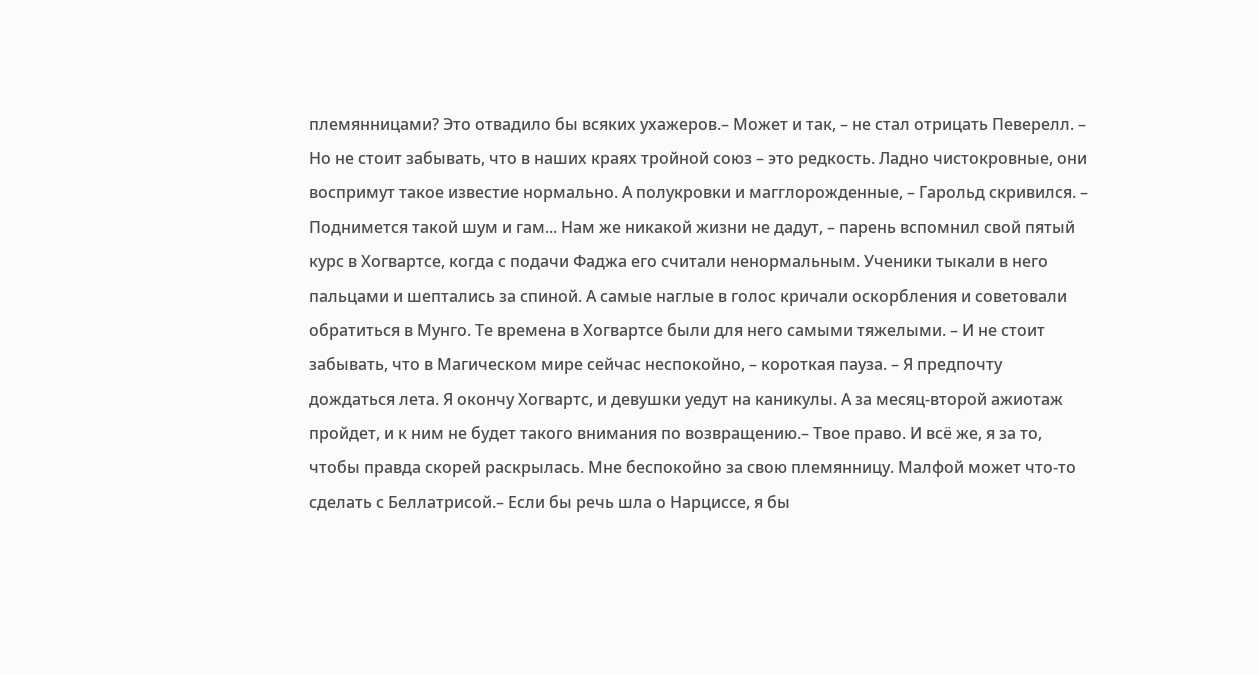племянницами? Это отвадило бы всяких ухажеров.– Может и так, – не стал отрицать Певерелл. – Но не стоит забывать, что в наших краях тройной союз – это редкость. Ладно чистокровные, они воспримут такое известие нормально. А полукровки и магглорожденные, – Гарольд скривился. – Поднимется такой шум и гам... Нам же никакой жизни не дадут, – парень вспомнил свой пятый курс в Хогвартсе, когда с подачи Фаджа его считали ненормальным. Ученики тыкали в него пальцами и шептались за спиной. А самые наглые в голос кричали оскорбления и советовали обратиться в Мунго. Те времена в Хогвартсе были для него самыми тяжелыми. – И не стоит забывать, что в Магическом мире сейчас неспокойно, – короткая пауза. – Я предпочту дождаться лета. Я окончу Хогвартс, и девушки уедут на каникулы. А за месяц-второй ажиотаж пройдет, и к ним не будет такого внимания по возвращению.– Твое право. И всё же, я за то, чтобы правда скорей раскрылась. Мне беспокойно за свою племянницу. Малфой может что-то сделать с Беллатрисой.– Если бы речь шла о Нарциссе, я бы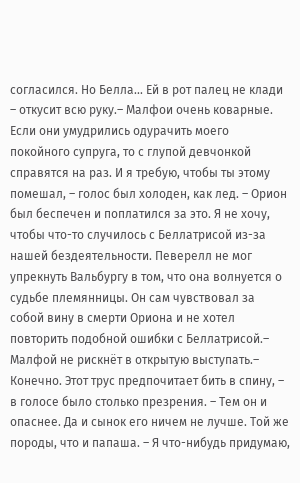согласился. Но Белла... Ей в рот палец не клади – откусит всю руку.– Малфои очень коварные. Если они умудрились одурачить моего покойного супруга, то с глупой девчонкой справятся на раз. И я требую, чтобы ты этому помешал, – голос был холоден, как лед. – Орион был беспечен и поплатился за это. Я не хочу, чтобы что-то случилось с Беллатрисой из-за нашей бездеятельности. Певерелл не мог упрекнуть Вальбургу в том, что она волнуется о судьбе племянницы. Он сам чувствовал за собой вину в смерти Ориона и не хотел повторить подобной ошибки с Беллатрисой.– Малфой не рискнёт в открытую выступать.– Конечно. Этот трус предпочитает бить в спину, – в голосе было столько презрения. – Тем он и опаснее. Да и сынок его ничем не лучше. Той же породы, что и папаша. – Я что-нибудь придумаю,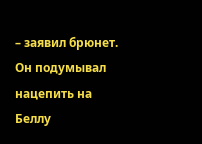– заявил брюнет. Он подумывал нацепить на Беллу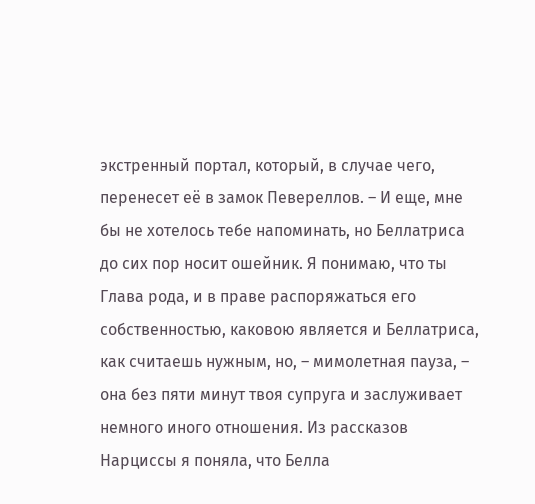экстренный портал, который, в случае чего, перенесет её в замок Певереллов. – И еще, мне бы не хотелось тебе напоминать, но Беллатриса до сих пор носит ошейник. Я понимаю, что ты Глава рода, и в праве распоряжаться его собственностью, каковою является и Беллатриса, как считаешь нужным, но, – мимолетная пауза, – она без пяти минут твоя супруга и заслуживает немного иного отношения. Из рассказов Нарциссы я поняла, что Белла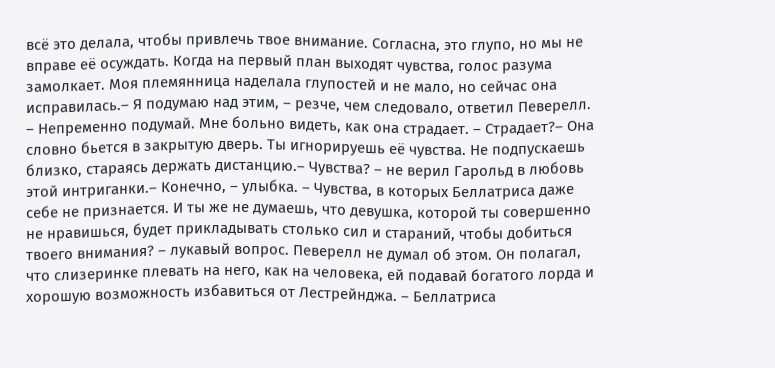всё это делала, чтобы привлечь твое внимание. Согласна, это глупо, но мы не вправе её осуждать. Когда на первый план выходят чувства, голос разума замолкает. Моя племянница наделала глупостей и не мало, но сейчас она исправилась.– Я подумаю над этим, – резче, чем следовало, ответил Певерелл. – Непременно подумай. Мне больно видеть, как она страдает. – Страдает?– Она словно бьется в закрытую дверь. Ты игнорируешь её чувства. Не подпускаешь близко, стараясь держать дистанцию.– Чувства? – не верил Гарольд в любовь этой интриганки.– Конечно, – улыбка. – Чувства, в которых Беллатриса даже себе не признается. И ты же не думаешь, что девушка, которой ты совершенно не нравишься, будет прикладывать столько сил и стараний, чтобы добиться твоего внимания? – лукавый вопрос. Певерелл не думал об этом. Он полагал, что слизеринке плевать на него, как на человека, ей подавай богатого лорда и хорошую возможность избавиться от Лестрейнджа. – Беллатриса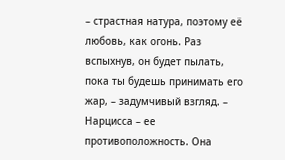– страстная натура, поэтому её любовь, как огонь. Раз вспыхнув, он будет пылать, пока ты будешь принимать его жар, – задумчивый взгляд. – Нарцисса – ее противоположность. Она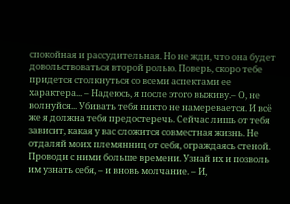спокойная и рассудительная. Но не жди, что она будет довольствоваться второй ролью. Поверь, скоро тебе придется столкнуться со всеми аспектами ее характера... – Надеюсь, я после этого выживу.– О, не волнуйся... Убивать тебя никто не намеревается. И всё же я должна тебя предостеречь. Сейчас лишь от тебя зависит, какая у вас сложится совместная жизнь. Не отдаляй моих племянниц от себя, ограждаясь стеной. Проводи с ними больше времени. Узнай их и позволь им узнать себя, – и вновь молчание. – И,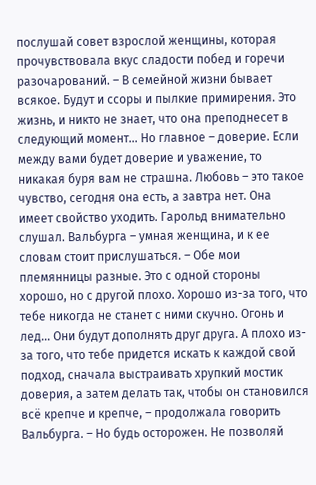послушай совет взрослой женщины, которая прочувствовала вкус сладости побед и горечи разочарований. – В семейной жизни бывает всякое. Будут и ссоры и пылкие примирения. Это жизнь, и никто не знает, что она преподнесет в следующий момент... Но главное – доверие. Если между вами будет доверие и уважение, то никакая буря вам не страшна. Любовь – это такое чувство, сегодня она есть, а завтра нет. Она имеет свойство уходить. Гарольд внимательно слушал. Вальбурга – умная женщина, и к ее словам стоит прислушаться. – Обе мои племянницы разные. Это с одной стороны хорошо, но с другой плохо. Хорошо из-за того, что тебе никогда не станет с ними скучно. Огонь и лед... Они будут дополнять друг друга. А плохо из-за того, что тебе придется искать к каждой свой подход, сначала выстраивать хрупкий мостик доверия, а затем делать так, чтобы он становился всё крепче и крепче, – продолжала говорить Вальбурга. – Но будь осторожен. Не позволяй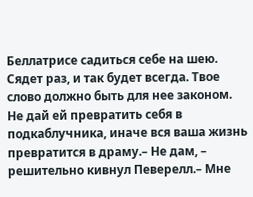Беллатрисе садиться себе на шею. Сядет раз, и так будет всегда. Твое слово должно быть для нее законом. Не дай ей превратить себя в подкаблучника, иначе вся ваша жизнь превратится в драму.– Не дам, – решительно кивнул Певерелл.– Мне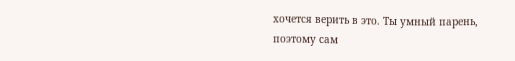хочется верить в это. Ты умный парень, поэтому сам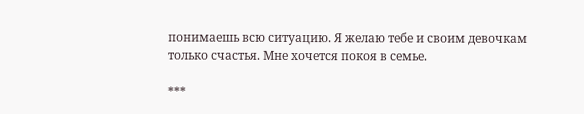понимаешь всю ситуацию. Я желаю тебе и своим девочкам только счастья. Мне хочется покоя в семье.

***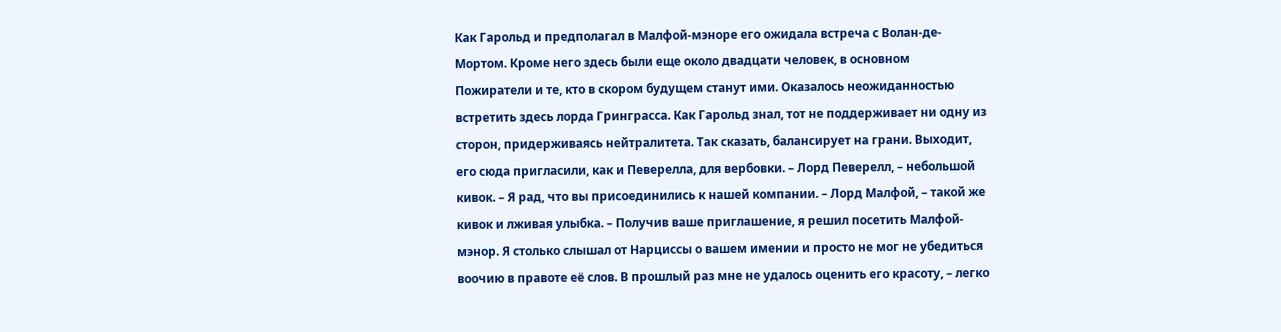Как Гарольд и предполагал в Малфой-мэноре его ожидала встреча с Волан-де-Мортом. Кроме него здесь были еще около двадцати человек, в основном Пожиратели и те, кто в скором будущем станут ими. Оказалось неожиданностью встретить здесь лорда Гринграсса. Как Гарольд знал, тот не поддерживает ни одну из сторон, придерживаясь нейтралитета. Так сказать, балансирует на грани. Выходит, его сюда пригласили, как и Певерелла, для вербовки. – Лорд Певерелл, – небольшой кивок. – Я рад, что вы присоединились к нашей компании. – Лорд Малфой, – такой же кивок и лживая улыбка. – Получив ваше приглашение, я решил посетить Малфой-мэнор. Я столько слышал от Нарциссы о вашем имении и просто не мог не убедиться воочию в правоте её слов. В прошлый раз мне не удалось оценить его красоту, – легко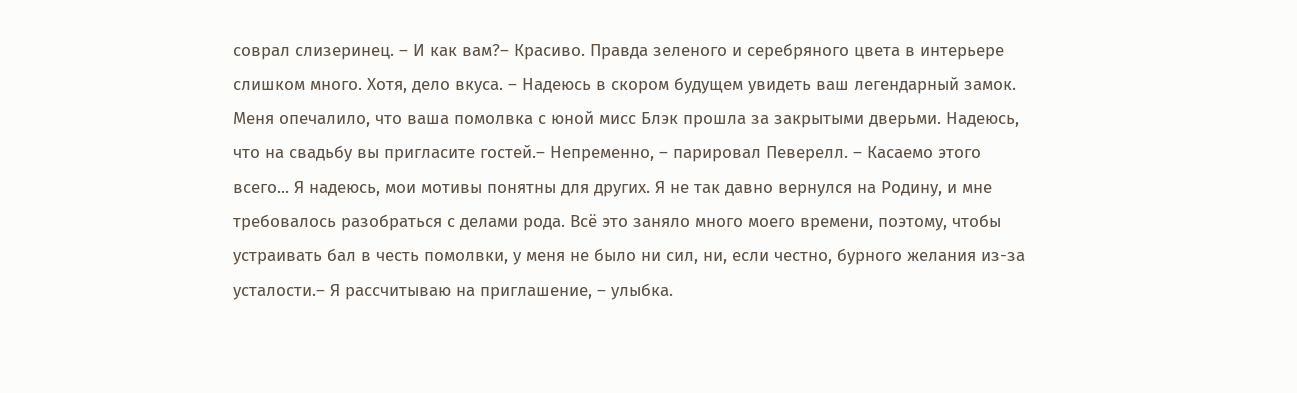соврал слизеринец. – И как вам?– Красиво. Правда зеленого и серебряного цвета в интерьере слишком много. Хотя, дело вкуса. – Надеюсь в скором будущем увидеть ваш легендарный замок. Меня опечалило, что ваша помолвка с юной мисс Блэк прошла за закрытыми дверьми. Надеюсь, что на свадьбу вы пригласите гостей.– Непременно, – парировал Певерелл. – Касаемо этого всего... Я надеюсь, мои мотивы понятны для других. Я не так давно вернулся на Родину, и мне требовалось разобраться с делами рода. Всё это заняло много моего времени, поэтому, чтобы устраивать бал в честь помолвки, у меня не было ни сил, ни, если честно, бурного желания из-за усталости.– Я рассчитываю на приглашение, – улыбка.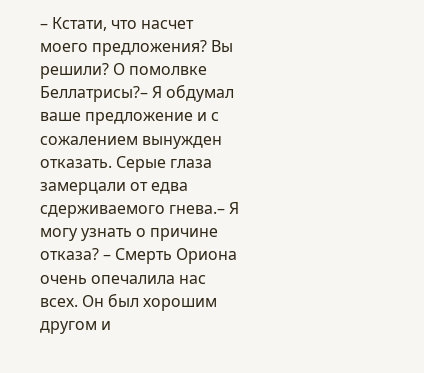– Кстати, что насчет моего предложения? Вы решили? О помолвке Беллатрисы?– Я обдумал ваше предложение и с сожалением вынужден отказать. Серые глаза замерцали от едва сдерживаемого гнева.– Я могу узнать о причине отказа? – Смерть Ориона очень опечалила нас всех. Он был хорошим другом и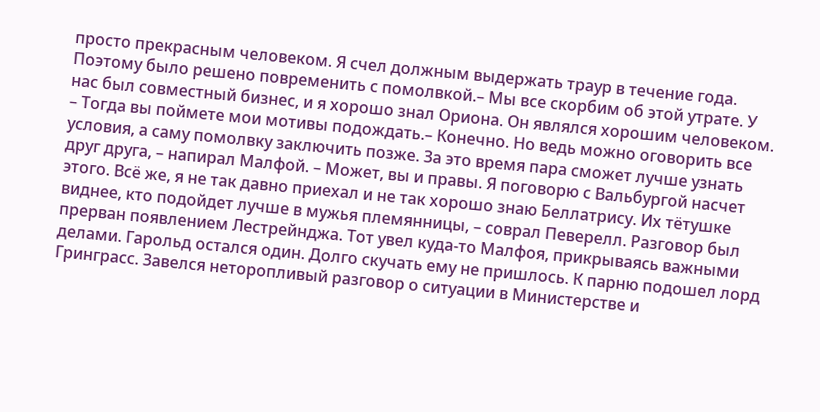просто прекрасным человеком. Я счел должным выдержать траур в течение года. Поэтому было решено повременить с помолвкой.– Мы все скорбим об этой утрате. У нас был совместный бизнес, и я хорошо знал Ориона. Он являлся хорошим человеком. – Тогда вы поймете мои мотивы подождать.– Конечно. Но ведь можно оговорить все условия, а саму помолвку заключить позже. За это время пара сможет лучше узнать друг друга, – напирал Малфой. – Может, вы и правы. Я поговорю с Вальбургой насчет этого. Всё же, я не так давно приехал и не так хорошо знаю Беллатрису. Их тётушке виднее, кто подойдет лучше в мужья племянницы, – соврал Певерелл. Разговор был прерван появлением Лестрейнджа. Тот увел куда-то Малфоя, прикрываясь важными делами. Гарольд остался один. Долго скучать ему не пришлось. К парню подошел лорд Гринграсс. Завелся неторопливый разговор о ситуации в Министерстве и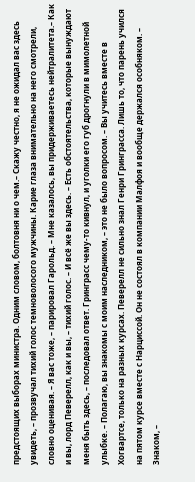предстоящих выборах министра. Одним словом, болтовня ни о чем.– Скажу честно, я не ожидал вас здесь увидеть, – прозвучал тихий голос темноволосого мужчины. Карие глаза внимательно на него смотрели, словно оценивая. – Я вас тоже, – парировал Гарольд. – Мне казалось, вы придерживаетесь нейтралитета.– Как и вы, лорд Певерелл, как и вы, – тихий голос. – И всё же вы здесь. – Есть обстоятельства, которые вынуждают меня быть здесь, – последовал ответ. Гринграсс чему-то кивнул, и уголки его губ дрогнули в мимолетной улыбке. – Полагаю, вы знакомы с моим наследником, – это не было вопросом. – Вы учитесь вместе в Хогвартсе, только на разных курсах. Певерелл не сильно знал Генри Гринграсса. Лишь то, что парень учился на пятом курсе вместе с Нарциссой. Он не состоял в компании Малфоя и вообще держался особняком. – Знаком, –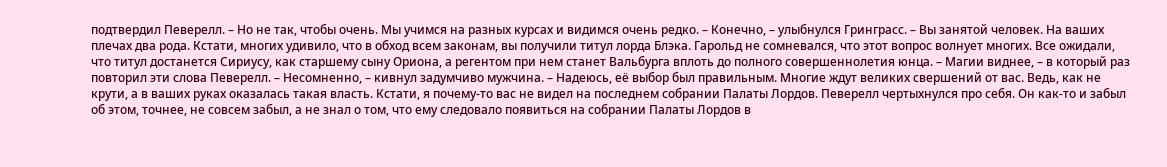подтвердил Певерелл. – Но не так, чтобы очень. Мы учимся на разных курсах и видимся очень редко. – Конечно, – улыбнулся Гринграсс. – Вы занятой человек. На ваших плечах два рода. Кстати, многих удивило, что в обход всем законам, вы получили титул лорда Блэка. Гарольд не сомневался, что этот вопрос волнует многих. Все ожидали, что титул достанется Сириусу, как старшему сыну Ориона, а регентом при нем станет Вальбурга вплоть до полного совершеннолетия юнца. – Магии виднее, – в который раз повторил эти слова Певерелл. – Несомненно, – кивнул задумчиво мужчина. – Надеюсь, её выбор был правильным. Многие ждут великих свершений от вас. Ведь, как не крути, а в ваших руках оказалась такая власть. Кстати, я почему-то вас не видел на последнем собрании Палаты Лордов. Певерелл чертыхнулся про себя. Он как-то и забыл об этом, точнее, не совсем забыл, а не знал о том, что ему следовало появиться на собрании Палаты Лордов в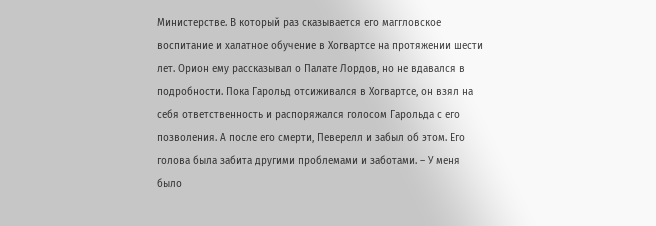Министерстве. В который раз сказывается его маггловское воспитание и халатное обучение в Хогвартсе на протяжении шести лет. Орион ему рассказывал о Палате Лордов, но не вдавался в подробности. Пока Гарольд отсиживался в Хогвартсе, он взял на себя ответственность и распоряжался голосом Гарольда с его позволения. А после его смерти, Певерелл и забыл об этом. Его голова была забита другими проблемами и заботами. – У меня было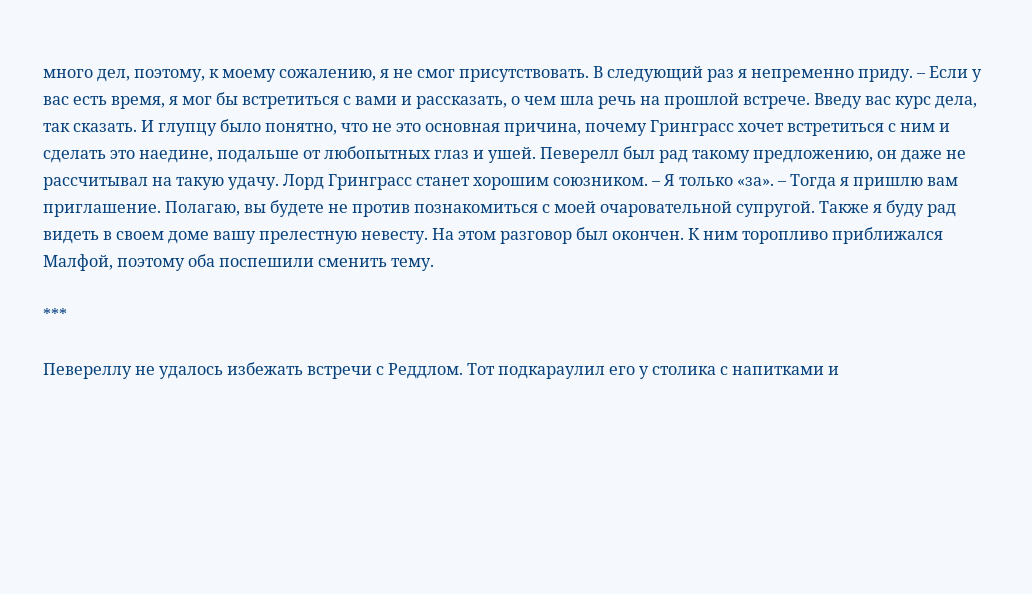много дел, поэтому, к моему сожалению, я не смог присутствовать. В следующий раз я непременно приду. – Если у вас есть время, я мог бы встретиться с вами и рассказать, о чем шла речь на прошлой встрече. Введу вас курс дела, так сказать. И глупцу было понятно, что не это основная причина, почему Гринграсс хочет встретиться с ним и сделать это наедине, подальше от любопытных глаз и ушей. Певерелл был рад такому предложению, он даже не рассчитывал на такую удачу. Лорд Гринграсс станет хорошим союзником. – Я только «за». – Тогда я пришлю вам приглашение. Полагаю, вы будете не против познакомиться с моей очаровательной супругой. Также я буду рад видеть в своем доме вашу прелестную невесту. На этом разговор был окончен. К ним торопливо приближался Малфой, поэтому оба поспешили сменить тему.

***

Певереллу не удалось избежать встречи с Реддлом. Тот подкараулил его у столика с напитками и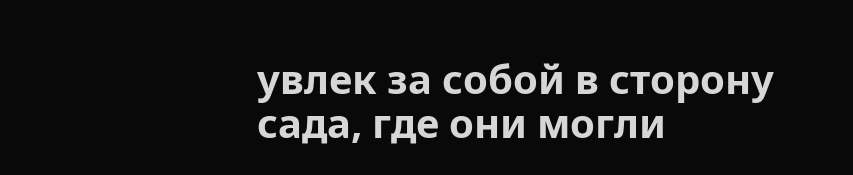увлек за собой в сторону сада, где они могли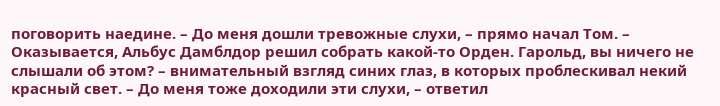поговорить наедине. – До меня дошли тревожные слухи, – прямо начал Том. – Оказывается, Альбус Дамблдор решил собрать какой-то Орден. Гарольд, вы ничего не слышали об этом? – внимательный взгляд синих глаз, в которых проблескивал некий красный свет. – До меня тоже доходили эти слухи, – ответил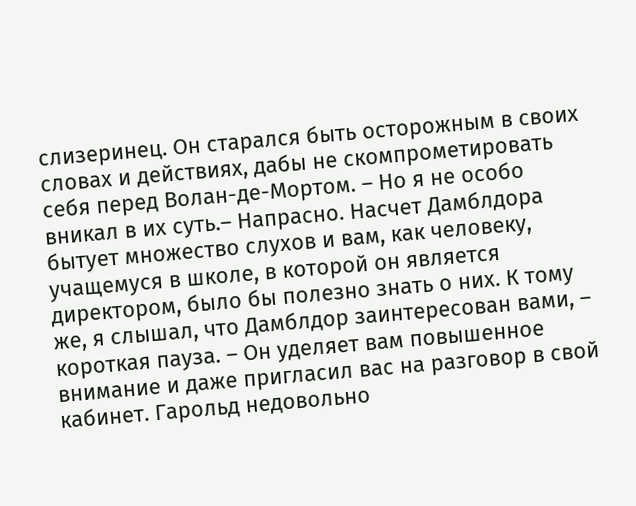слизеринец. Он старался быть осторожным в своих словах и действиях, дабы не скомпрометировать себя перед Волан-де-Мортом. – Но я не особо вникал в их суть.– Напрасно. Насчет Дамблдора бытует множество слухов и вам, как человеку, учащемуся в школе, в которой он является директором, было бы полезно знать о них. К тому же, я слышал, что Дамблдор заинтересован вами, – короткая пауза. – Он уделяет вам повышенное внимание и даже пригласил вас на разговор в свой кабинет. Гарольд недовольно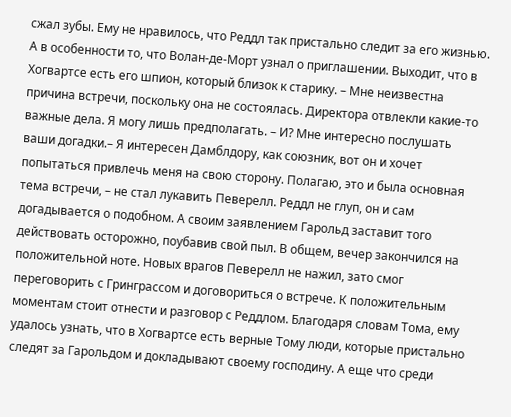сжал зубы. Ему не нравилось, что Реддл так пристально следит за его жизнью. А в особенности то, что Волан-де-Морт узнал о приглашении. Выходит, что в Хогвартсе есть его шпион, который близок к старику. – Мне неизвестна причина встречи, поскольку она не состоялась. Директора отвлекли какие-то важные дела. Я могу лишь предполагать. – И? Мне интересно послушать ваши догадки.– Я интересен Дамблдору, как союзник, вот он и хочет попытаться привлечь меня на свою сторону. Полагаю, это и была основная тема встречи, – не стал лукавить Певерелл. Реддл не глуп, он и сам догадывается о подобном. А своим заявлением Гарольд заставит того действовать осторожно, поубавив свой пыл. В общем, вечер закончился на положительной ноте. Новых врагов Певерелл не нажил, зато смог переговорить с Гринграссом и договориться о встрече. К положительным моментам стоит отнести и разговор с Реддлом. Благодаря словам Тома, ему удалось узнать, что в Хогвартсе есть верные Тому люди, которые пристально следят за Гарольдом и докладывают своему господину. А еще что среди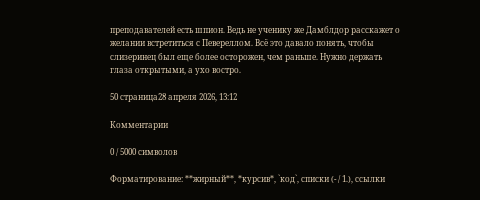преподавателей есть шпион. Ведь не ученику же Дамблдор расскажет о желании встретиться с Певереллом. Всё это давало понять, чтобы слизеринец был еще более осторожен, чем раньше. Нужно держать глаза открытыми, а ухо востро.

50 страница28 апреля 2026, 13:12

Комментарии

0 / 5000 символов

Форматирование: **жирный**, *курсив*, `код`, списки (- / 1.), ссылки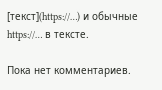[текст](https://…) и обычные https://… в тексте.

Пока нет комментариев.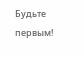Будьте первым!